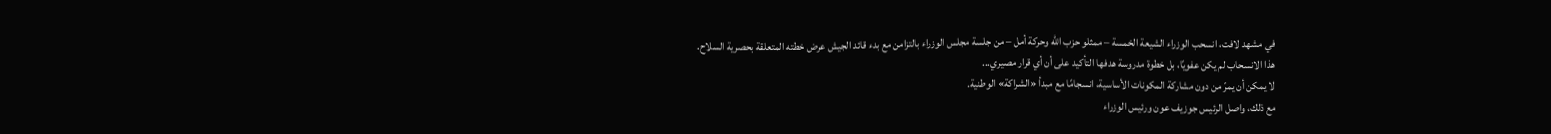في مشهد لافت، انسحب الوزراء الشيعة الخمسة – ممثلو حزب الله وحركة أمل – من جلسة مجلس الوزراء بالتزامن مع بدء قائد الجيش عرض خطته المتعلقة بحصرية السلاح.
هذا الانسحاب لم يكن عفويًا، بل خطوة مدروسة هدفها التأكيد على أن أي قرار مصيري...
لا يمكن أن يمرّ من دون مشاركة المكونات الأساسية، انسجامًا مع مبدأ «الشراكة» الوطنية.
مع ذلك، واصل الرئيس جوزيف عون ورئيس الوزراء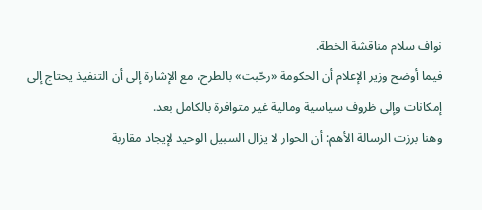نواف سلام مناقشة الخطة.
فيما أوضح وزير الإعلام أن الحكومة «رحّبت» بالطرح، مع الإشارة إلى أن التنفيذ يحتاج إلى إمكانات وإلى ظروف سياسية ومالية غير متوافرة بالكامل بعد.
وهنا برزت الرسالة الأهم: أن الحوار لا يزال السبيل الوحيد لإيجاد مقاربة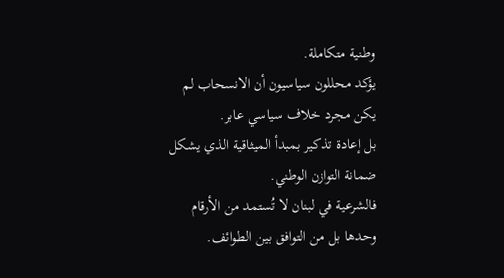وطنية متكاملة.
يؤكد محللون سياسيون أن الانسحاب لم يكن مجرد خلاف سياسي عابر.
بل إعادة تذكير بمبدأ الميثاقية الذي يشكل ضمانة التوازن الوطني.
فالشرعية في لبنان لا تُستمد من الأرقام وحدها بل من التوافق بين الطوائف.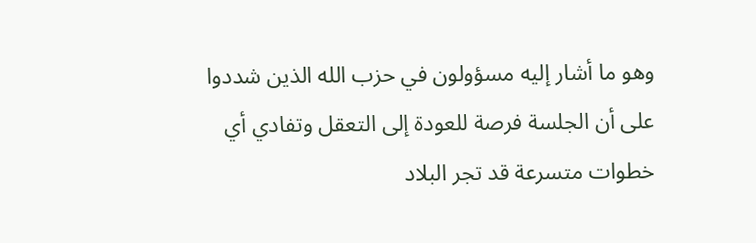وهو ما أشار إليه مسؤولون في حزب الله الذين شددوا على أن الجلسة فرصة للعودة إلى التعقل وتفادي أي خطوات متسرعة قد تجر البلاد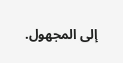إلى المجهول.